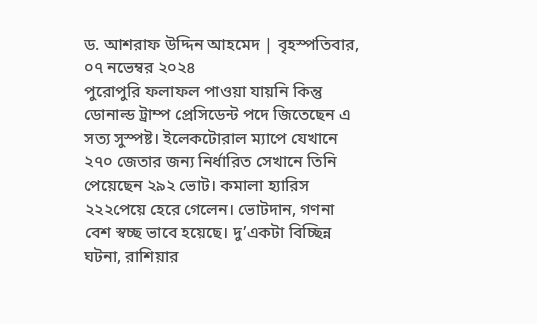ড. আশরাফ উদ্দিন আহমেদ | বৃহস্পতিবার, ০৭ নভেম্বর ২০২৪
পুরোপুরি ফলাফল পাওয়া যায়নি কিন্তু ডোনাল্ড ট্রাম্প প্রেসিডেন্ট পদে জিতেছেন এ সত্য সুস্পষ্ট। ইলেকটোরাল ম্যাপে যেখানে ২৭০ জেতার জন্য নির্ধারিত সেখানে তিনি পেয়েছেন ২৯২ ভোট। কমালা হ্যারিস ২২২পেয়ে হেরে গেলেন। ভোটদান, গণনা বেশ স্বচ্ছ ভাবে হয়েছে। দু’একটা বিচ্ছিন্ন ঘটনা, রাশিয়ার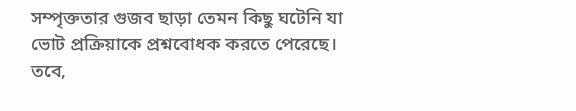সম্পৃক্ততার গুজব ছাড়া তেমন কিছু ঘটেনি যা ভোট প্রক্রিয়াকে প্রশ্নবোধক করতে পেরেছে। তবে,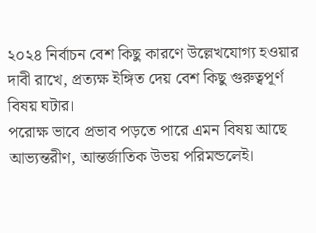২০২৪ নির্বাচন বেশ কিছু কারণে উল্লেখযোগ্য হওয়ার দাবী রাখে, প্রত্যক্ষ ইঙ্গিত দেয় বেশ কিছু গুরুত্বপূর্ণ বিষয় ঘটার।
পরোক্ষ ভাবে প্রভাব পড়তে পারে এমন বিষয় আছে আভ্যন্তরীণ, আন্তর্জাতিক উভয় পরিমন্ডলেই।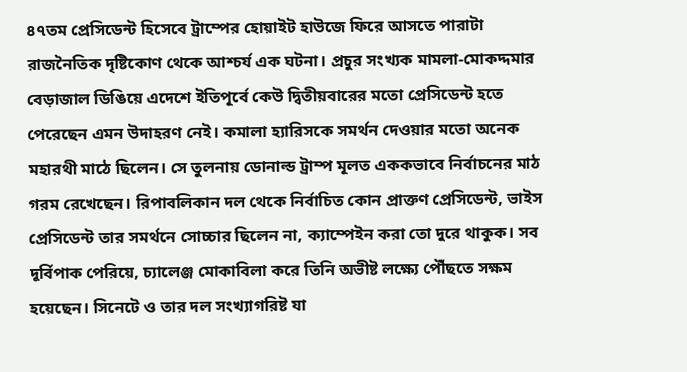৪৭তম প্রেসিডেন্ট হিসেবে ট্রাম্পের হোয়াইট হাউজে ফিরে আসতে পারাটা রাজনৈতিক দৃষ্টিকোণ থেকে আশ্চর্য এক ঘটনা। প্রচুর সংখ্যক মামলা-মোকদ্দমার বেড়াজাল ডিঙিয়ে এদেশে ইতিপূর্বে কেউ দ্বিতীয়বারের মতো প্রেসিডেন্ট হতে পেরেছেন এমন উদাহরণ নেই। কমালা হ্যারিসকে সমর্থন দেওয়ার মতো অনেক মহারথী মাঠে ছিলেন। সে তুলনায় ডোনাল্ড ট্রাম্প মূলত এককভাবে নির্বাচনের মাঠ গরম রেখেছেন। রিপাবলিকান দল থেকে নির্বাচিত কোন প্রাক্তণ প্রেসিডেন্ট, ভাইস প্রেসিডেন্ট তার সমর্থনে সোচ্চার ছিলেন না, ক্যাম্পেইন করা তো দুরে থাকুক। সব দূর্বিপাক পেরিয়ে, চ্যালেঞ্জ মোকাবিলা করে তিনি অভীষ্ট লক্ষ্যে পৌঁছতে সক্ষম হয়েছেন। সিনেটে ও তার দল সংখ্যাগরিষ্ট যা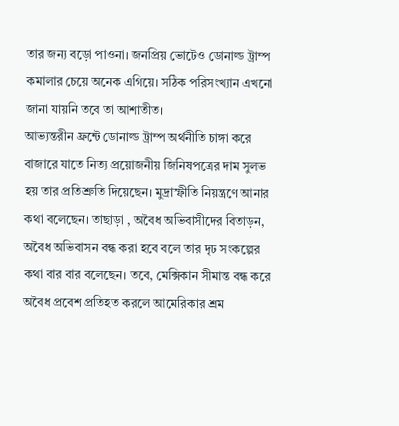তার জন্য বড়ো পাওনা। জনপ্রিয় ভোটেও ডোনাল্ড ট্রাম্প কমালার চেয়ে অনেক এগিয়ে। সঠিক পরিসংখ্যান এখনো জানা যায়নি তবে তা আশাতীত।
আভ্যন্তরীন ফ্রন্টে ডোনাল্ড ট্রাম্প অর্থনীতি চাঙ্গা করে বাজারে যাতে নিত্য প্রয়োজনীয় জিনিষপত্রের দাম সুলভ হয় তার প্রতিশ্রুতি দিয়েছেন। মুদ্রাস্ফীতি নিয়ন্ত্রণে আনার কথা বলেছেন। তাছাড়া , অবৈধ অভিবাসীদের বিতাড়ন, অবৈধ অভিবাসন বন্ধ করা হবে বলে তার দৃঢ সংকল্পের কথা বার বার বলেছেন। তবে, মেক্সিকান সীমান্ত বন্ধ করে অবৈধ প্রবেশ প্রতিহত করলে আমেরিকার শ্রম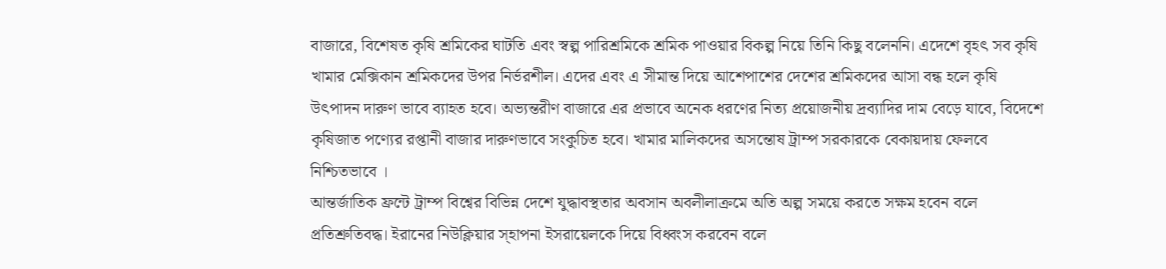বাজারে, বিশেষত কৃষি শ্রমিকের ঘাটতি এবং স্বল্প পারিশ্রমিকে শ্রমিক পাওয়ার বিকল্প নিয়ে তিনি কিছু বলেননি। এদেশে বৃহৎ সব কৃষি খামার মেক্সিকান শ্রমিকদের উপর নির্ভরশীল। এদের এবং এ সীমান্ত দিয়ে আশেপাশের দেশের শ্রমিকদের আসা বন্ধ হলে কৃষি উৎপাদন দারুণ ভাবে ব্যাহত হবে। অভ্যন্তরীণ বাজারে এর প্রভাবে অনেক ধরণের নিত্য প্রয়োজনীয় দ্রব্যাদির দাম বেড়ে যাবে, বিদেশে কৃষিজাত পণ্যের রপ্তানী বাজার দারুণভাবে সংকুচিত হবে। খামার মালিকদের অসন্তোষ ট্রাম্প সরকারকে বেকায়দায় ফেলবে নিশ্চিতভাবে ।
আন্তর্জাতিক ফ্রন্টে ট্রাম্প বিশ্বের বিভিন্ন দেশে যুদ্ধাবস্থতার অবসান অবলীলাক্রমে অতি অল্প সময়ে করতে সক্ষম হবেন বলে প্রতিশ্রুতিবদ্ধ। ইরানের নিউক্লিয়ার স্হাপনা ইসরায়েলকে দিয়ে বিধ্বংস করবেন বলে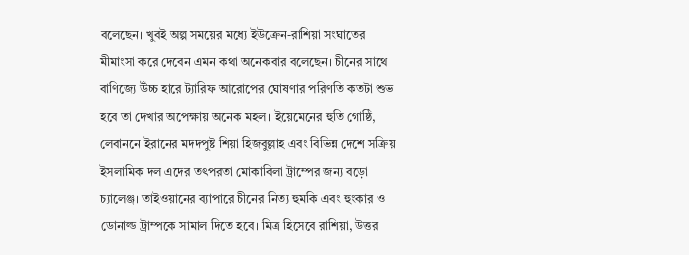বলেছেন। খুবই অল্প সময়ের মধ্যে ইউক্রেন-রাশিয়া সংঘাতের মীমাংসা করে দেবেন এমন কথা অনেকবার বলেছেন। চীনের সাথে বাণিজ্যে উঁচ্চ হারে ট্যারিফ আরোপের ঘোষণার পরিণতি কতটা শুভ হবে তা দেখার অপেক্ষায় অনেক মহল। ইয়েমেনের হুতি গোষ্ঠি, লেবাননে ইরানের মদদপুষ্ট শিয়া হিজবুল্লাহ এবং বিভিন্ন দেশে সক্রিয় ইসলামিক দল এদের তৎপরতা মোকাবিলা ট্রাম্পের জন্য বড়ো চ্যালেঞ্জ। তাইওয়ানের ব্যাপারে চীনের নিত্য হুমকি এবং হুংকার ও ডোনাল্ড ট্রাম্পকে সামাল দিতে হবে। মিত্র হিসেবে রাশিয়া, উত্তর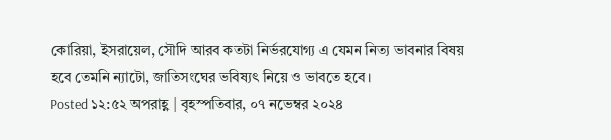কোরিয়া, ইসরায়েল, সৌদি আরব কতটা নির্ভরযোগ্য এ যেমন নিত্য ভাবনার বিষয় হবে তেমনি ন্যাটো, জাতিসংঘের ভবিষ্যৎ নিয়ে ও ভাবতে হবে।
Posted ১২:৫২ অপরাহ্ণ | বৃহস্পতিবার, ০৭ নভেম্বর ২০২৪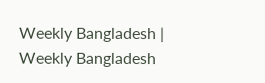Weekly Bangladesh | Weekly Bangladesh